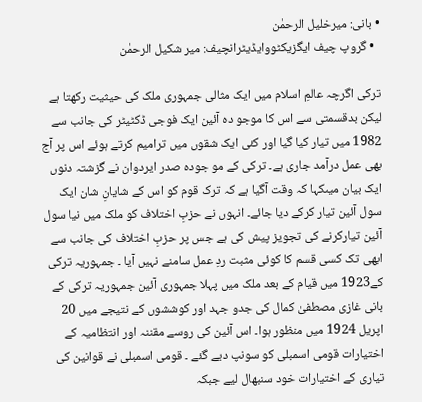• بانی: میرخلیل الرحمٰن
  • گروپ چیف ایگزیکٹووایڈیٹرانچیف: میر شکیل الرحمٰن

ترکی اگرچہ عالمِ اسلام میں ایک مثالی جمہوری ملک کی حیثیت رکھتا ہے لیکن بدقسمتی سے اس کا موجو دہ آئین ایک فوجی ڈکٹیٹر کی جانب سے 1982 میں تیار کیا گیا اور کئی ایک شقوں میں ترامیم کرتے ہوئے اس پر آج بھی عمل درآمد جاری ہے۔ ترکی کے مو جودہ صدر ایردوان نے گزشتہ دنوں ایک بیان میںکہا کہ وقت آگیا ہے کہ ترک قوم کو اس کے شایانِ شان ایک سول آئین تیار کرکے دیا جائے۔ انہوں نے حزبِ اختلاف کو ملک میں نیا سول آئین تیارکرنے کی تجویز پیش کی ہے جس پر حزبِ اختلاف کی جانب سے ابھی تک کسی قسم کا کوئی مثبت ردِ عمل سامنے نہیں آیا ۔ جمہوریہ ترکی کے1923 میں قیام کے بعد ملک میں پہلا جمہوری آئین جمہوریہ ترکی کے بانی غازی مصطفیٰ کمال کی جدو جہد اور کوششوں کے نتیجے میں 20 اپریل 1924 میں منظور ہوا۔ اس آئین کی روسے مقننہ اور انتظامیہ کے اختیارات قومی اسمبلی کو سونپ دیے گئے ۔ قومی اسمبلی نے قوانین کی تیاری کے اختیارات خود سنبھال لیے جبکہ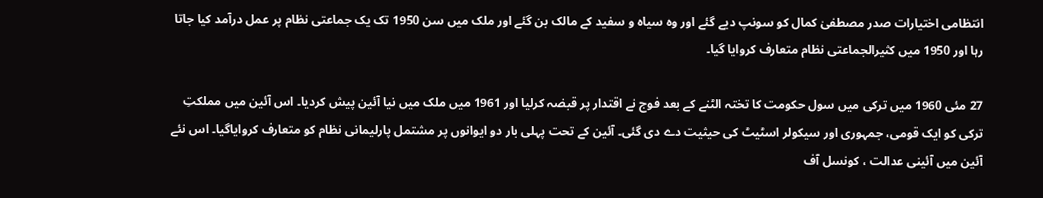انتظامی اختیارات صدر مصطفیٰ کمال کو سونپ دیے گئے اور وہ سیاہ و سفید کے مالک بن گئے اور ملک میں سن 1950 تک یک جماعتی نظام پر عمل درآمد کیا جاتا رہا اور 1950 میں کثیرالجماعتی نظام متعارف کروایا گیا۔

27 مئی 1960 میں ترکی میں سول حکومت کا تختہ الٹنے کے بعد فوج نے اقتدار پر قبضہ کرلیا اور 1961 میں ملک میں نیا آئین پیش کردیا۔ اس آئین میں مملکتِ ترکی کو ایک قومی، جمہوری اور سیکولر اسٹیٹ کی حیثیت دے دی گئی۔ آئین کے تحت پہلی بار دو ایوانوں پر مشتمل پارلیمانی نظام کو متعارف کروایاگیا۔ اس نئے آئین میں آئینی عدالت ، کونسل آف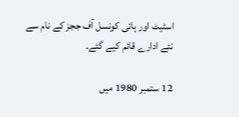اسٹیٹ اور ہائی کونسل آف ججز کے نام سے نئے ادارے قائم کیے گئے۔

12 ستمبر 1980 میں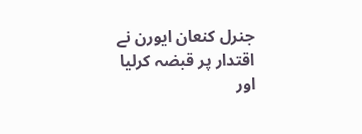جنرل کنعان ایورن نے اقتدار پر قبضہ کرلیا اور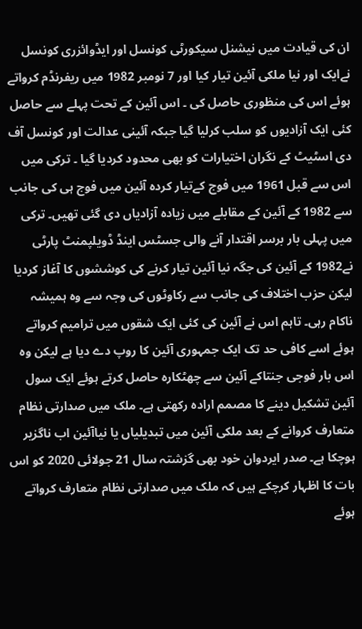ان کی قیادت میں نیشنل سیکورٹی کونسل اور ایڈوائزری کونسل نےایک اور نیا ملکی آئین تیار کیا اور 7 نومبر 1982 میں ریفرنڈم کرواتے ہوئے اس کی منظوری حاصل کی ۔ اس آئین کے تحت پہلے سے حاصل کئی ایک آزادیوں کو سلب کرلیا گیا جبکہ آئینی عدالت اور کونسل آف دی اسٹیٹ کے نگران اختیارات کو بھی محدود کردیا گیا ۔ ترکی میں اس سے قبل 1961 میں فوج کےتیار کردہ آئین میں فوج ہی کی جانب سے 1982 کے آئین کے مقابلے میں زیادہ آزادیاں دی گئی تھیں۔ ترکی میں پہلی بار برسر اقتدار آنے والی جسٹس اینڈ ڈویلپمنٹ پارٹی نے1982 کے آئین کی جگہ نیا آئین تیار کرنے کی کوششوں کا آغاز کردیا لیکن حزب اختلاف کی جانب سے رکاوٹوں کی وجہ سے وہ ہمیشہ ناکام رہی۔ تاہم اس نے آئین کی کئی ایک شقوں میں ترامیم کرواتے ہوئے اسے کافی حد تک ایک جمہوری آئین کا روپ دے دیا ہے لیکن وہ اس بار فوجی جنتاکے آئین سے چھٹکارہ حاصل کرتے ہوئے ایک سول آئین تشکیل دینے کا مصمم ارادہ رکھتی ہے۔ ملک میں صدارتی نظام متعارف کروانے کے بعد ملکی آئین میں تبدیلیاں یا نیاآئین اب ناگزیر ہوچکا ہے۔ صدر ایردوان خود بھی گزشتہ سال 21 جولائی 2020 کو اس بات کا اظہار کرچکے ہیں کہ ملک میں صدارتی نظام متعارف کرواتے ہوئے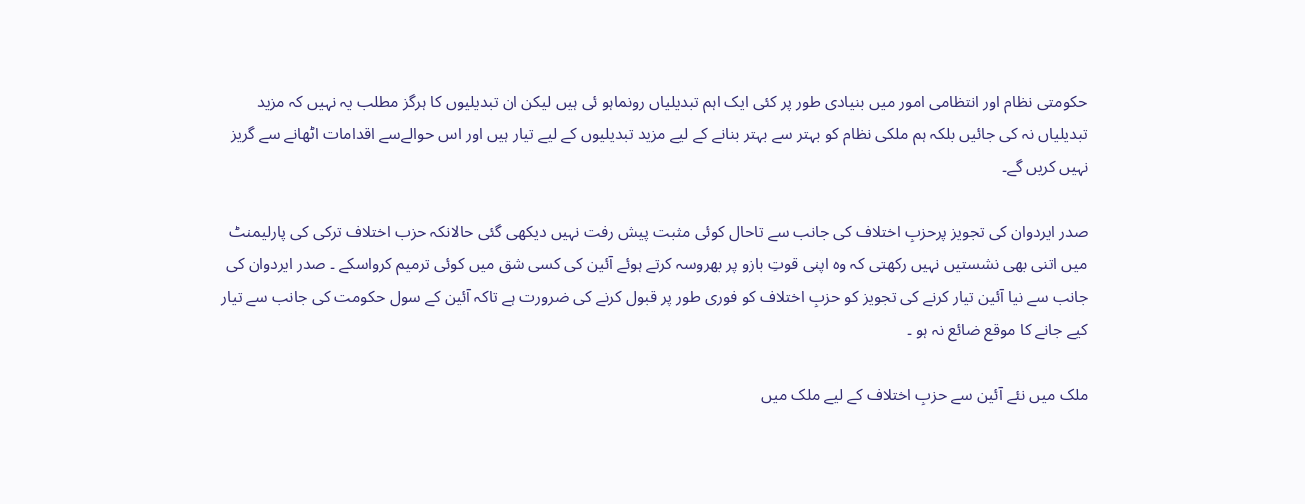حکومتی نظام اور انتظامی امور میں بنیادی طور پر کئی ایک اہم تبدیلیاں رونماہو ئی ہیں لیکن ان تبدیلیوں کا ہرگز مطلب یہ نہیں کہ مزید تبدیلیاں نہ کی جائیں بلکہ ہم ملکی نظام کو بہتر سے بہتر بنانے کے لیے مزید تبدیلیوں کے لیے تیار ہیں اور اس حوالےسے اقدامات اٹھانے سے گریز نہیں کریں گے۔

صدر ایردوان کی تجویز پرحزبِ اختلاف کی جانب سے تاحال کوئی مثبت پیش رفت نہیں دیکھی گئی حالانکہ حزب اختلاف ترکی کی پارلیمنٹ میں اتنی بھی نشستیں نہیں رکھتی کہ وہ اپنی قوتِ بازو پر بھروسہ کرتے ہوئے آئین کی کسی شق میں کوئی ترمیم کرواسکے ۔ صدر ایردوان کی جانب سے نیا آئین تیار کرنے کی تجویز کو حزبِ اختلاف کو فوری طور پر قبول کرنے کی ضرورت ہے تاکہ آئین کے سول حکومت کی جانب سے تیار کیے جانے کا موقع ضائع نہ ہو ۔

ملک میں نئے آئین سے حزبِ اختلاف کے لیے ملک میں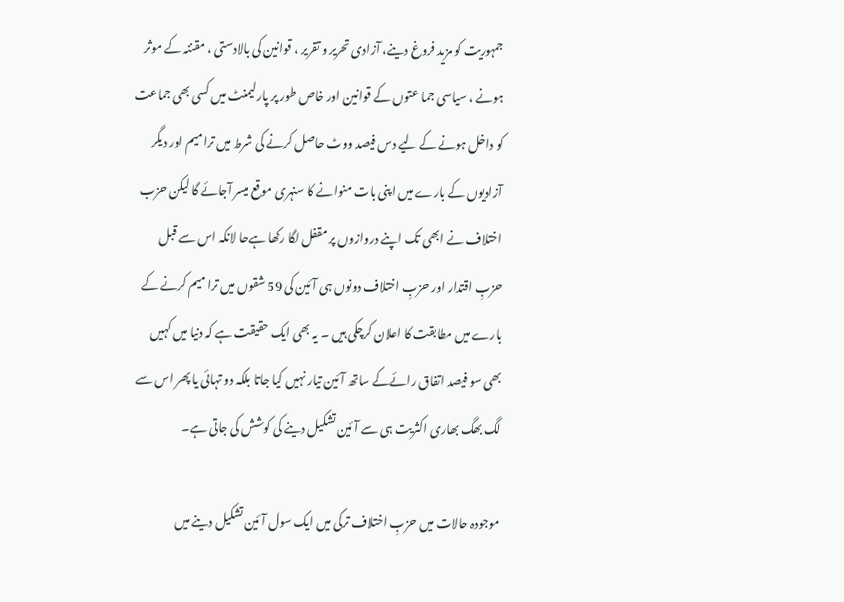جمہوریت کو مزید فروغ دینے، آزادی تحریر و تقریر ، قوانین کی بالادستی ، مقننہ کے موثر ہونے ، سیاسی جما عتوں کے قوانین اور خاص طور پر پارلیمنٹ میں کسی بھی جماعت کو داخل ہونے کے لیے دس فیصد ووٹ حاصل کرنے کی شرط میں ترامیم اور دیگر آزادیوں کے بارے میں اپنی بات منوانے کا سنہری موقع میسر آجائے گا لیکن حزب اختلاف نے ابھی تک اپنے دروازوں پر مقفل لگا رکھا ہےحا لانکہ اس سے قبل حزبِ اقتدار اور حزبِ اختلاف دونوں ہی آئین کی 59 شقوں میں ترا میم کرنے کے بارے میں مطابقت کا اعلان کرچکی ہیں ۔ یہ بھی ایک حقیقت ہے کہ دنیا میں کہیں بھی سو فیصد اتفاق رائےکے ساتھ آئین تیار نہیں کیا جاتا بلکہ دو تہائی یا پھر اس سے لگ بھگ بھاری اکثریت ہی سے آئین تشکیل دینے کی کوشش کی جاتی ہے۔

موجودہ حالات میں حزبِ اختلاف ترکی میں ایک سول آئین تشکیل دینے میں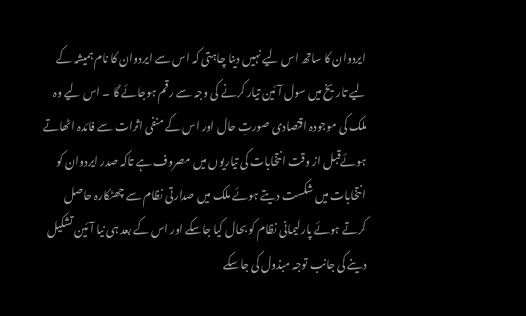ایردوان کا ساتھ اس لیے نہیں دینا چاہتی کہ اس سے ایردوان کا نام ہمیشہ کے لیے تاریخ میں سول آئین تیار کرنے کی وجہ سے رقم ہوجائے گا ۔ اس لیے وہ ملک کی موجودہ اقتصادی صورتِ حال اور اس کے منفی اثرات سے فائدہ اٹھاتے ہوئےقبل از وقت انتخابات کی تیاریوں میں مصروف ہے تاکہ صدر ایردوان کو انتخابات میں شکست دیتے ہوئے ملک میں صدارتی نظام سے چھٹکارہ حاصل کرتے ہوئے پارلیمانی نظام کو بحال کیا جاسکے اور اس کے بعد ہی نیا آئین تشکیل دینے کی جانب توجہ مبذول کی جاسکے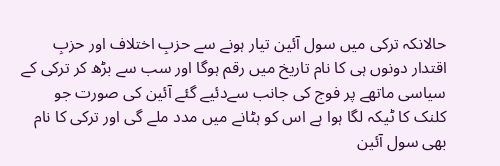حالانکہ ترکی میں سول آئین تیار ہونے سے حزبِ اختلاف اور حزبِ اقتدار دونوں ہی کا نام تاریخ میں رقم ہوگا اور سب سے بڑھ کر ترکی کے سیاسی ماتھے پر فوج کی جانب سےدئیے گئے آئین کی صورت جو کلنک کا ٹیکہ لگا ہوا ہے اس کو ہٹانے میں مدد ملے گی اور ترکی کا نام بھی سول آئین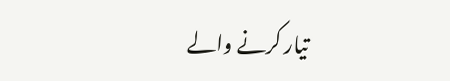تیار کرنے والے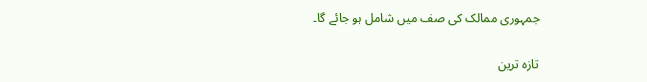جمہوری ممالک کی صف میں شامل ہو جائے گا۔

تازہ ترین